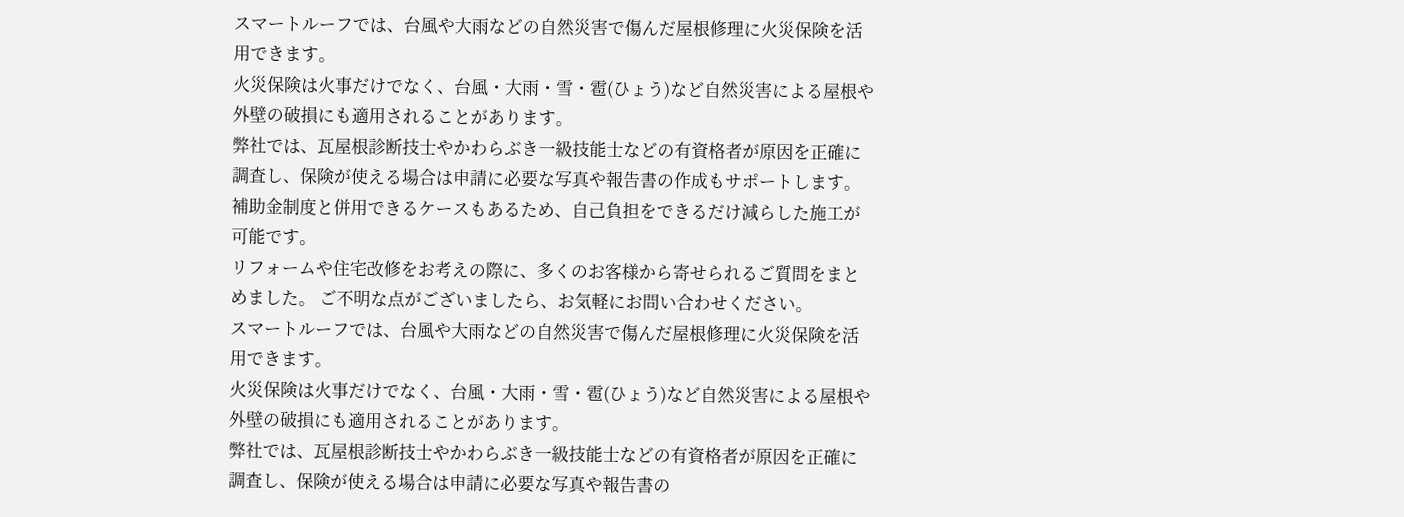スマートルーフでは、台風や大雨などの自然災害で傷んだ屋根修理に火災保険を活用できます。
火災保険は火事だけでなく、台風・大雨・雪・雹(ひょう)など自然災害による屋根や外壁の破損にも適用されることがあります。
弊社では、瓦屋根診断技士やかわらぶき一級技能士などの有資格者が原因を正確に調査し、保険が使える場合は申請に必要な写真や報告書の作成もサポートします。補助金制度と併用できるケースもあるため、自己負担をできるだけ減らした施工が可能です。
リフォームや住宅改修をお考えの際に、多くのお客様から寄せられるご質問をまとめました。 ご不明な点がございましたら、お気軽にお問い合わせください。
スマートルーフでは、台風や大雨などの自然災害で傷んだ屋根修理に火災保険を活用できます。
火災保険は火事だけでなく、台風・大雨・雪・雹(ひょう)など自然災害による屋根や外壁の破損にも適用されることがあります。
弊社では、瓦屋根診断技士やかわらぶき一級技能士などの有資格者が原因を正確に調査し、保険が使える場合は申請に必要な写真や報告書の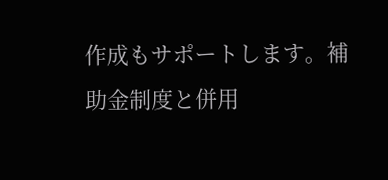作成もサポートします。補助金制度と併用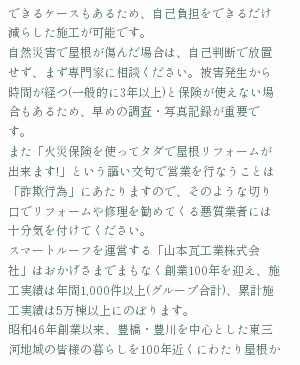できるケースもあるため、自己負担をできるだけ減らした施工が可能です。
自然災害で屋根が傷んだ場合は、自己判断で放置せず、まず専門家に相談ください。被害発生から時間が経つ(一般的に3年以上)と保険が使えない場合もあるため、早めの調査・写真記録が重要です。
また「火災保険を使ってタダで屋根リフォームが出来ます!」という謳い文句で営業を行なうことは「詐欺行為」にあたりますので、そのような切り口でリフォームや修理を勧めてくる悪質業者には十分気を付けてください。
スマートルーフを運営する「山本瓦工業株式会社」はおかげさまでまもなく創業100年を迎え、施工実績は年間1,000件以上(グループ合計)、累計施工実績は5万棟以上にのぼります。
昭和46年創業以来、豊橋・豊川を中心とした東三河地域の皆様の暮らしを100年近くにわたり屋根か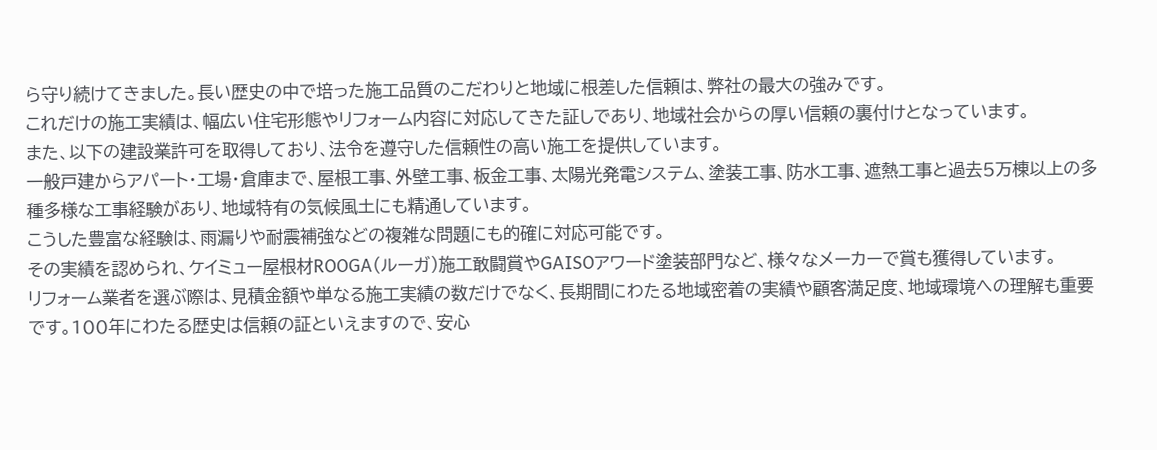ら守り続けてきました。長い歴史の中で培った施工品質のこだわりと地域に根差した信頼は、弊社の最大の強みです。
これだけの施工実績は、幅広い住宅形態やリフォーム内容に対応してきた証しであり、地域社会からの厚い信頼の裏付けとなっています。
また、以下の建設業許可を取得しており、法令を遵守した信頼性の高い施工を提供しています。
一般戸建からアパート・工場・倉庫まで、屋根工事、外壁工事、板金工事、太陽光発電システム、塗装工事、防水工事、遮熱工事と過去5万棟以上の多種多様な工事経験があり、地域特有の気候風土にも精通しています。
こうした豊富な経験は、雨漏りや耐震補強などの複雑な問題にも的確に対応可能です。
その実績を認められ、ケイミュー屋根材ROOGA(ルーガ)施工敢闘賞やGAISOアワード塗装部門など、様々なメーカーで賞も獲得しています。
リフォーム業者を選ぶ際は、見積金額や単なる施工実績の数だけでなく、長期間にわたる地域密着の実績や顧客満足度、地域環境への理解も重要です。100年にわたる歴史は信頼の証といえますので、安心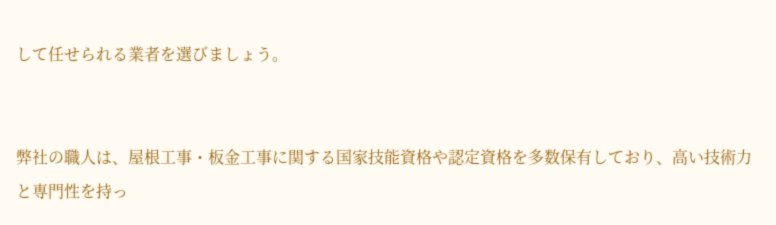して任せられる業者を選びましょう。


弊社の職人は、屋根工事・板金工事に関する国家技能資格や認定資格を多数保有しており、高い技術力と専門性を持っ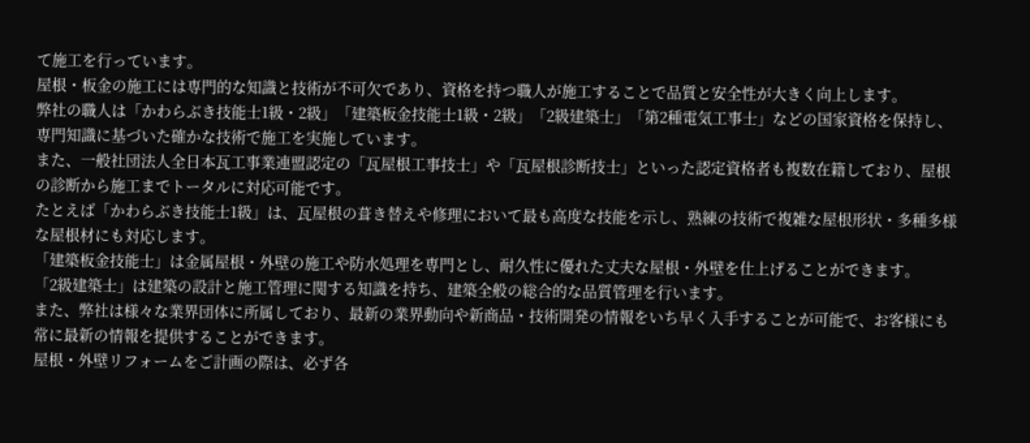て施工を行っています。
屋根・板金の施工には専門的な知識と技術が不可欠であり、資格を持つ職人が施工することで品質と安全性が大きく向上します。
弊社の職人は「かわらぶき技能士1級・2級」「建築板金技能士1級・2級」「2級建築士」「第2種電気工事士」などの国家資格を保持し、専門知識に基づいた確かな技術で施工を実施しています。
また、一般社団法人全日本瓦工事業連盟認定の「瓦屋根工事技士」や「瓦屋根診断技士」といった認定資格者も複数在籍しており、屋根の診断から施工までトータルに対応可能です。
たとえば「かわらぶき技能士1級」は、瓦屋根の葺き替えや修理において最も高度な技能を示し、熟練の技術で複雑な屋根形状・多種多様な屋根材にも対応します。
「建築板金技能士」は金属屋根・外壁の施工や防水処理を専門とし、耐久性に優れた丈夫な屋根・外壁を仕上げることができます。
「2級建築士」は建築の設計と施工管理に関する知識を持ち、建築全般の総合的な品質管理を行います。
また、弊社は様々な業界団体に所属しており、最新の業界動向や新商品・技術開発の情報をいち早く入手することが可能で、お客様にも常に最新の情報を提供することができます。
屋根・外壁リフォームをご計画の際は、必ず各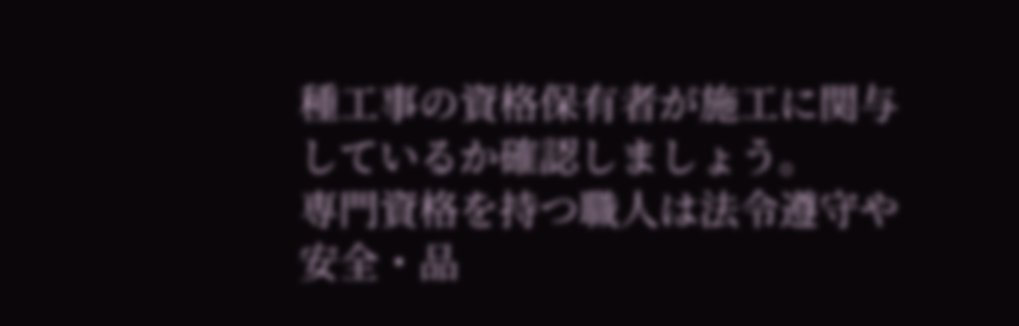種工事の資格保有者が施工に関与しているか確認しましょう。
専門資格を持つ職人は法令遵守や安全・品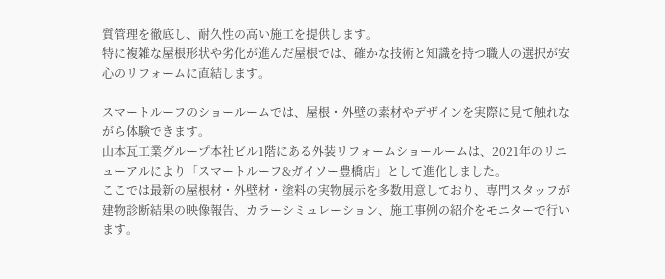質管理を徹底し、耐久性の高い施工を提供します。
特に複雑な屋根形状や劣化が進んだ屋根では、確かな技術と知識を持つ職人の選択が安心のリフォームに直結します。

スマートルーフのショールームでは、屋根・外壁の素材やデザインを実際に見て触れながら体験できます。
山本瓦工業グループ本社ビル1階にある外装リフォームショールームは、2021年のリニューアルにより「スマートルーフ&ガイソー豊橋店」として進化しました。
ここでは最新の屋根材・外壁材・塗料の実物展示を多数用意しており、専門スタッフが建物診断結果の映像報告、カラーシミュレーション、施工事例の紹介をモニターで行います。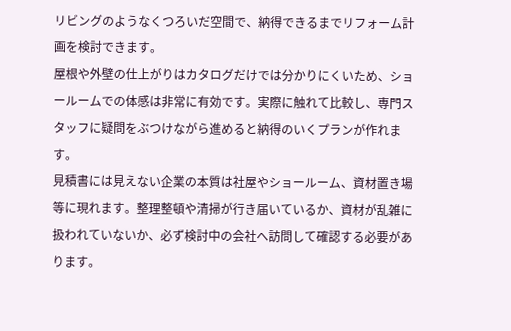リビングのようなくつろいだ空間で、納得できるまでリフォーム計画を検討できます。
屋根や外壁の仕上がりはカタログだけでは分かりにくいため、ショールームでの体感は非常に有効です。実際に触れて比較し、専門スタッフに疑問をぶつけながら進めると納得のいくプランが作れます。
見積書には見えない企業の本質は社屋やショールーム、資材置き場等に現れます。整理整頓や清掃が行き届いているか、資材が乱雑に扱われていないか、必ず検討中の会社へ訪問して確認する必要があります。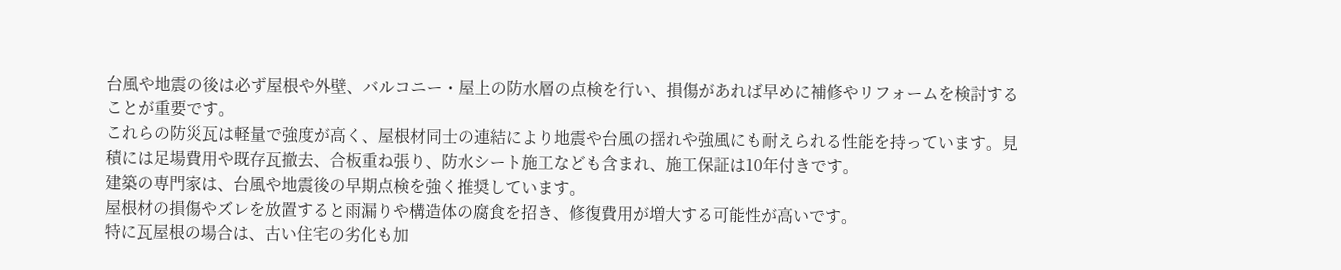台風や地震の後は必ず屋根や外壁、バルコニー・屋上の防水層の点検を行い、損傷があれば早めに補修やリフォームを検討することが重要です。
これらの防災瓦は軽量で強度が高く、屋根材同士の連結により地震や台風の揺れや強風にも耐えられる性能を持っています。見積には足場費用や既存瓦撤去、合板重ね張り、防水シート施工なども含まれ、施工保証は10年付きです。
建築の専門家は、台風や地震後の早期点検を強く推奨しています。
屋根材の損傷やズレを放置すると雨漏りや構造体の腐食を招き、修復費用が増大する可能性が高いです。
特に瓦屋根の場合は、古い住宅の劣化も加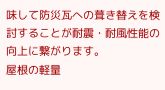味して防災瓦への葺き替えを検討することが耐震・耐風性能の向上に繋がります。
屋根の軽量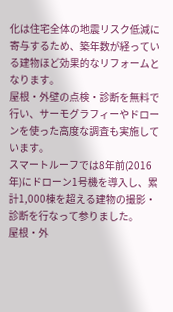化は住宅全体の地震リスク低減に寄与するため、築年数が経っている建物ほど効果的なリフォームとなります。
屋根・外壁の点検・診断を無料で行い、サーモグラフィーやドローンを使った高度な調査も実施しています。
スマートルーフでは8年前(2016年)にドローン1号機を導入し、累計1,000棟を超える建物の撮影・診断を行なって参りました。
屋根・外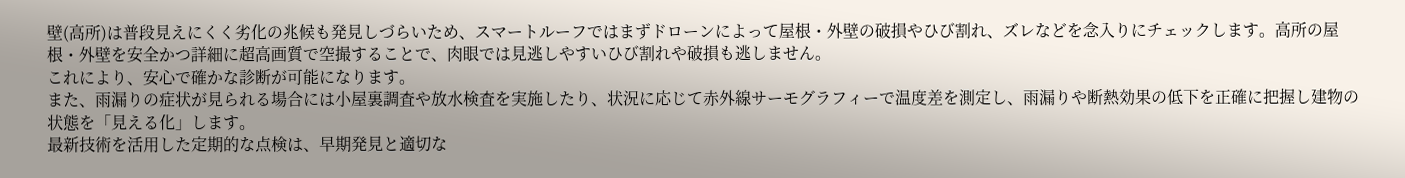壁(高所)は普段見えにくく劣化の兆候も発見しづらいため、スマートルーフではまずドローンによって屋根・外壁の破損やひび割れ、ズレなどを念入りにチェックします。高所の屋根・外壁を安全かつ詳細に超高画質で空撮することで、肉眼では見逃しやすいひび割れや破損も逃しません。
これにより、安心で確かな診断が可能になります。
また、雨漏りの症状が見られる場合には小屋裏調査や放水検査を実施したり、状況に応じて赤外線サーモグラフィーで温度差を測定し、雨漏りや断熱効果の低下を正確に把握し建物の状態を「見える化」します。
最新技術を活用した定期的な点検は、早期発見と適切な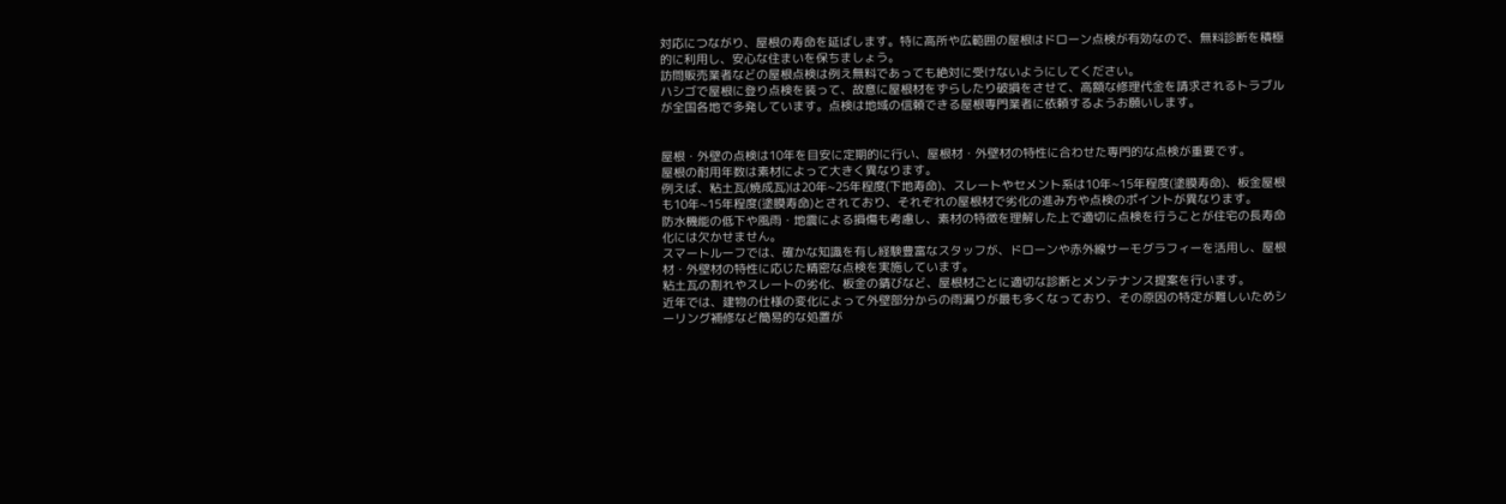対応につながり、屋根の寿命を延ばします。特に高所や広範囲の屋根はドローン点検が有効なので、無料診断を積極的に利用し、安心な住まいを保ちましょう。
訪問販売業者などの屋根点検は例え無料であっても絶対に受けないようにしてください。
ハシゴで屋根に登り点検を装って、故意に屋根材をずらしたり破損をさせて、高額な修理代金を請求されるトラブルが全国各地で多発しています。点検は地域の信頼できる屋根専門業者に依頼するようお願いします。


屋根・外壁の点検は10年を目安に定期的に行い、屋根材・外壁材の特性に合わせた専門的な点検が重要です。
屋根の耐用年数は素材によって大きく異なります。
例えば、粘土瓦(焼成瓦)は20年~25年程度(下地寿命)、スレートやセメント系は10年~15年程度(塗膜寿命)、板金屋根も10年~15年程度(塗膜寿命)とされており、それぞれの屋根材で劣化の進み方や点検のポイントが異なります。
防水機能の低下や風雨・地震による損傷も考慮し、素材の特徴を理解した上で適切に点検を行うことが住宅の長寿命化には欠かせません。
スマートルーフでは、確かな知識を有し経験豊富なスタッフが、ドローンや赤外線サーモグラフィーを活用し、屋根材・外壁材の特性に応じた精密な点検を実施しています。
粘土瓦の割れやスレートの劣化、板金の錆びなど、屋根材ごとに適切な診断とメンテナンス提案を行います。
近年では、建物の仕様の変化によって外壁部分からの雨漏りが最も多くなっており、その原因の特定が難しいためシーリング補修など簡易的な処置が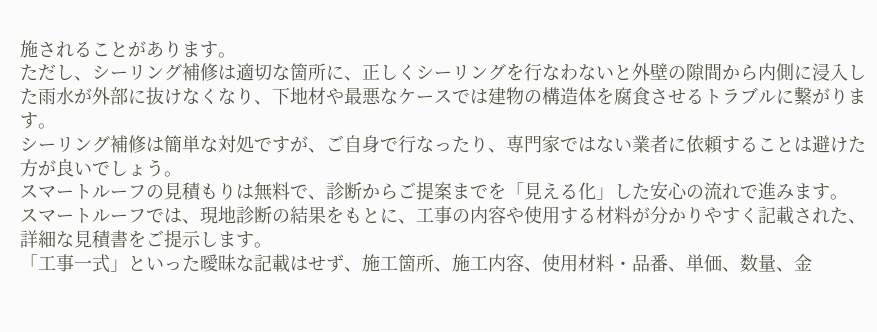施されることがあります。
ただし、シーリング補修は適切な箇所に、正しくシーリングを行なわないと外壁の隙間から内側に浸入した雨水が外部に抜けなくなり、下地材や最悪なケースでは建物の構造体を腐食させるトラブルに繋がります。
シーリング補修は簡単な対処ですが、ご自身で行なったり、専門家ではない業者に依頼することは避けた方が良いでしょう。
スマートルーフの見積もりは無料で、診断からご提案までを「見える化」した安心の流れで進みます。
スマートルーフでは、現地診断の結果をもとに、工事の内容や使用する材料が分かりやすく記載された、詳細な見積書をご提示します。
「工事一式」といった曖昧な記載はせず、施工箇所、施工内容、使用材料・品番、単価、数量、金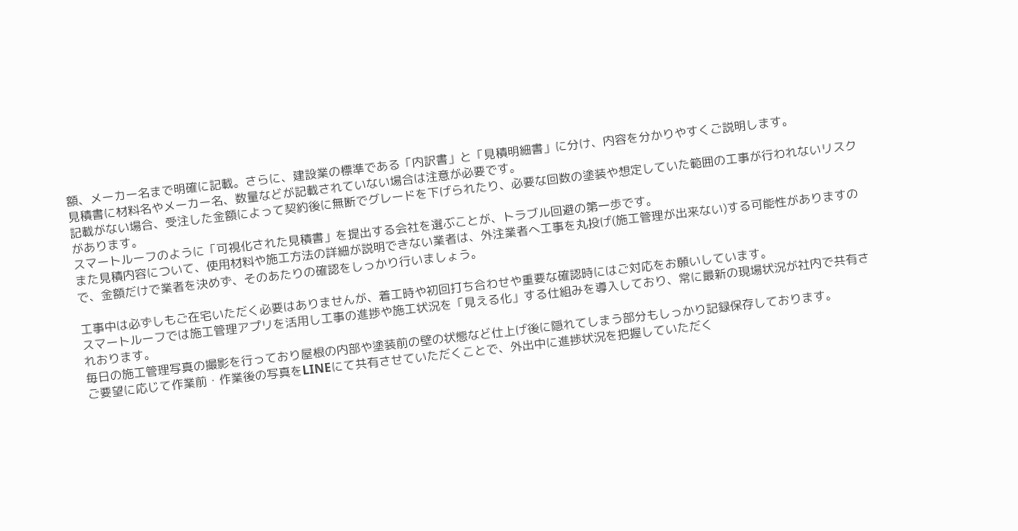額、メーカー名まで明確に記載。さらに、建設業の標準である「内訳書」と「見積明細書」に分け、内容を分かりやすくご説明します。
見積書に材料名やメーカー名、数量などが記載されていない場合は注意が必要です。
記載がない場合、受注した金額によって契約後に無断でグレードを下げられたり、必要な回数の塗装や想定していた範囲の工事が行われないリスクがあります。
スマートルーフのように「可視化された見積書」を提出する会社を選ぶことが、トラブル回避の第一歩です。
また見積内容について、使用材料や施工方法の詳細が説明できない業者は、外注業者へ工事を丸投げ(施工管理が出来ない)する可能性がありますので、金額だけで業者を決めず、そのあたりの確認をしっかり行いましょう。

工事中は必ずしもご在宅いただく必要はありませんが、着工時や初回打ち合わせや重要な確認時にはご対応をお願いしています。
スマートルーフでは施工管理アプリを活用し工事の進捗や施工状況を「見える化」する仕組みを導入しており、常に最新の現場状況が社内で共有されおります。
毎日の施工管理写真の撮影を行っており屋根の内部や塗装前の壁の状態など仕上げ後に隠れてしまう部分もしっかり記録保存しております。
ご要望に応じて作業前・作業後の写真をLINEにて共有させていただくことで、外出中に進捗状況を把握していただく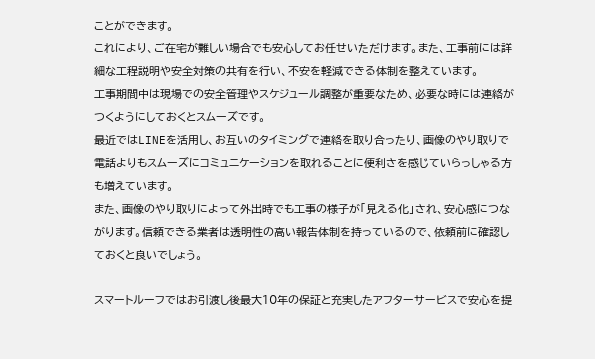ことができます。
これにより、ご在宅が難しい場合でも安心してお任せいただけます。また、工事前には詳細な工程説明や安全対策の共有を行い、不安を軽減できる体制を整えています。
工事期間中は現場での安全管理やスケジュール調整が重要なため、必要な時には連絡がつくようにしておくとスムーズです。
最近ではLINEを活用し、お互いのタイミングで連絡を取り合ったり、画像のやり取りで電話よりもスムーズにコミュニケーションを取れることに便利さを感じていらっしゃる方も増えています。
また、画像のやり取りによって外出時でも工事の様子が「見える化」され、安心感につながります。信頼できる業者は透明性の高い報告体制を持っているので、依頼前に確認しておくと良いでしょう。

スマートルーフではお引渡し後最大10年の保証と充実したアフターサービスで安心を提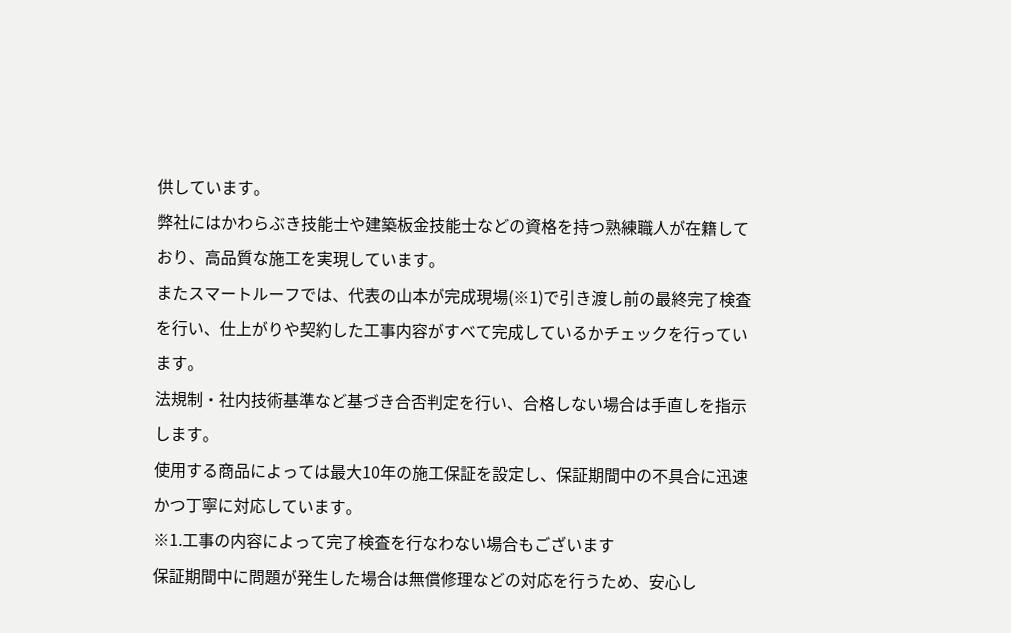供しています。
弊社にはかわらぶき技能士や建築板金技能士などの資格を持つ熟練職人が在籍しており、高品質な施工を実現しています。
またスマートルーフでは、代表の山本が完成現場(※1)で引き渡し前の最終完了検査を行い、仕上がりや契約した工事内容がすべて完成しているかチェックを行っています。
法規制・社内技術基準など基づき合否判定を行い、合格しない場合は手直しを指示します。
使用する商品によっては最大10年の施工保証を設定し、保証期間中の不具合に迅速かつ丁寧に対応しています。
※1.工事の内容によって完了検査を行なわない場合もございます
保証期間中に問題が発生した場合は無償修理などの対応を行うため、安心し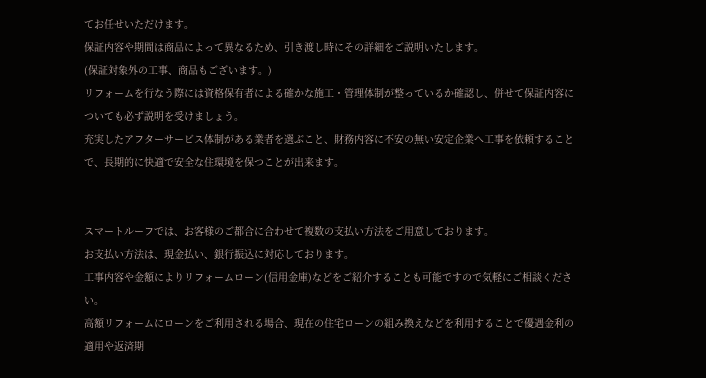てお任せいただけます。
保証内容や期間は商品によって異なるため、引き渡し時にその詳細をご説明いたします。
(保証対象外の工事、商品もございます。)
リフォームを行なう際には資格保有者による確かな施工・管理体制が整っているか確認し、併せて保証内容についても必ず説明を受けましょう。
充実したアフターサービス体制がある業者を選ぶこと、財務内容に不安の無い安定企業へ工事を依頼することで、長期的に快適で安全な住環境を保つことが出来ます。


スマートルーフでは、お客様のご都合に合わせて複数の支払い方法をご用意しております。
お支払い方法は、現金払い、銀行振込に対応しております。
工事内容や金額によりリフォームローン(信用金庫)などをご紹介することも可能ですので気軽にご相談ください。
高額リフォームにローンをご利用される場合、現在の住宅ローンの組み換えなどを利用することで優遇金利の適用や返済期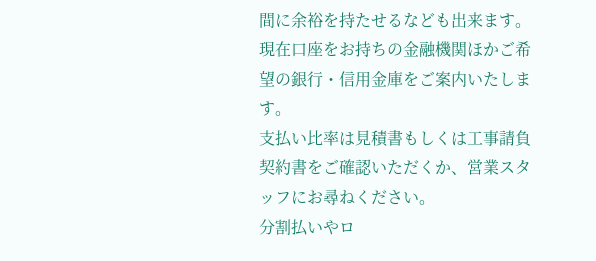間に余裕を持たせるなども出来ます。現在口座をお持ちの金融機関ほかご希望の銀行・信用金庫をご案内いたします。
支払い比率は見積書もしくは工事請負契約書をご確認いただくか、営業スタッフにお尋ねください。
分割払いやロ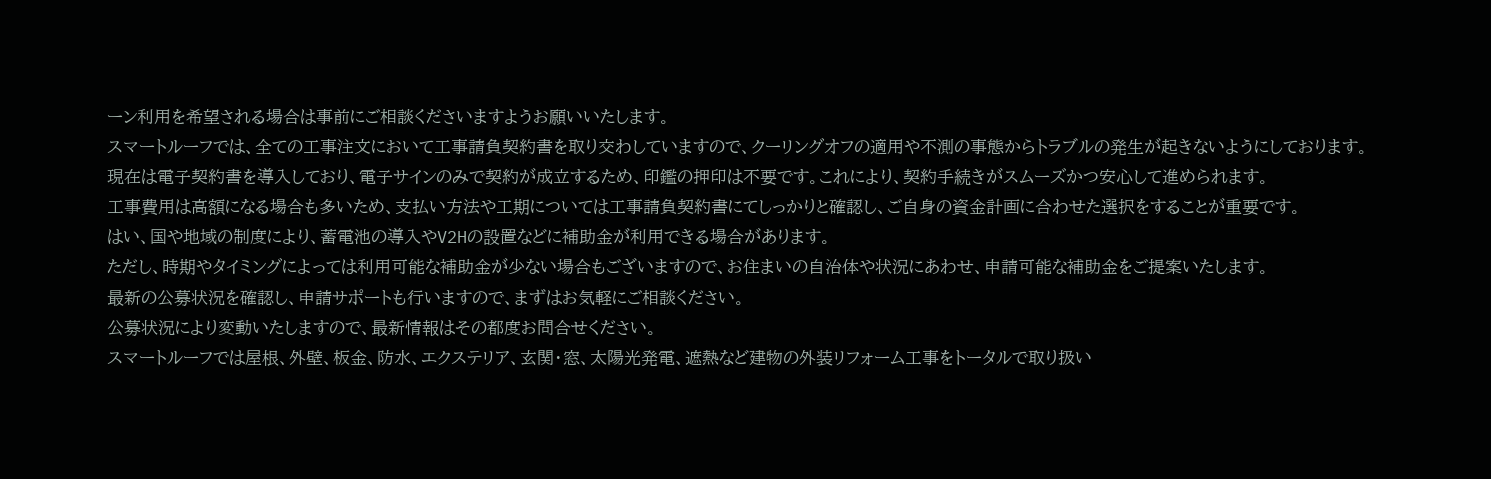ーン利用を希望される場合は事前にご相談くださいますようお願いいたします。
スマートルーフでは、全ての工事注文において工事請負契約書を取り交わしていますので、クーリングオフの適用や不測の事態からトラブルの発生が起きないようにしております。
現在は電子契約書を導入しており、電子サインのみで契約が成立するため、印鑑の押印は不要です。これにより、契約手続きがスムーズかつ安心して進められます。
工事費用は高額になる場合も多いため、支払い方法や工期については工事請負契約書にてしっかりと確認し、ご自身の資金計画に合わせた選択をすることが重要です。
はい、国や地域の制度により、蓄電池の導入やV2Hの設置などに補助金が利用できる場合があります。
ただし、時期やタイミングによっては利用可能な補助金が少ない場合もございますので、お住まいの自治体や状況にあわせ、申請可能な補助金をご提案いたします。
最新の公募状況を確認し、申請サポートも行いますので、まずはお気軽にご相談ください。
公募状況により変動いたしますので、最新情報はその都度お問合せください。
スマートルーフでは屋根、外壁、板金、防水、エクステリア、玄関・窓、太陽光発電、遮熱など建物の外装リフォーム工事をトータルで取り扱い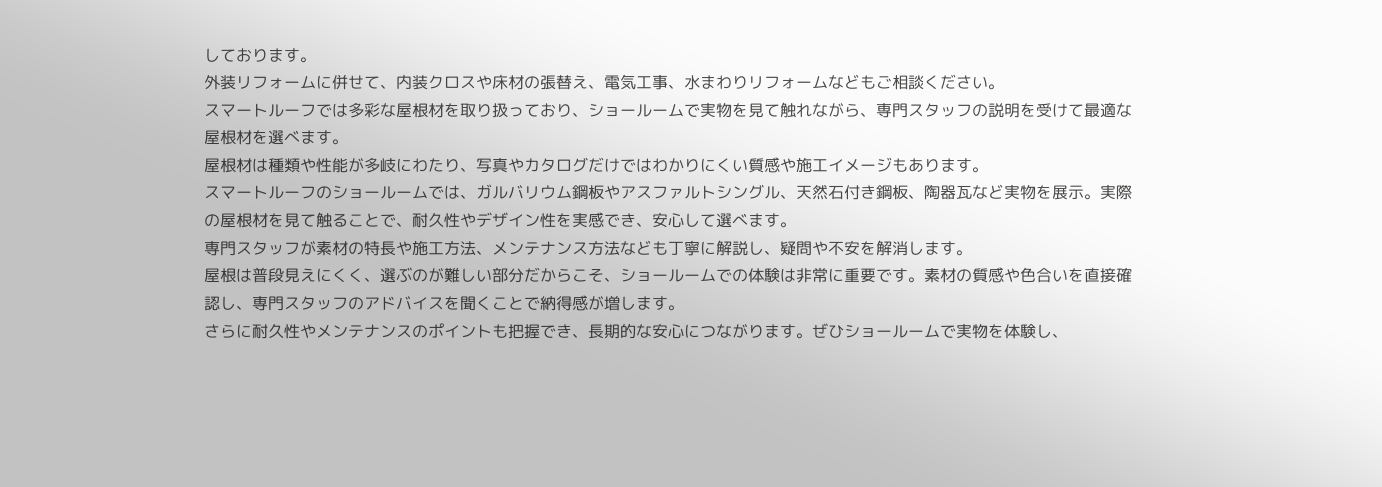しております。
外装リフォームに併せて、内装クロスや床材の張替え、電気工事、水まわりリフォームなどもご相談ください。
スマートルーフでは多彩な屋根材を取り扱っており、ショールームで実物を見て触れながら、専門スタッフの説明を受けて最適な屋根材を選べます。
屋根材は種類や性能が多岐にわたり、写真やカタログだけではわかりにくい質感や施工イメージもあります。
スマートルーフのショールームでは、ガルバリウム鋼板やアスファルトシングル、天然石付き鋼板、陶器瓦など実物を展示。実際の屋根材を見て触ることで、耐久性やデザイン性を実感でき、安心して選べます。
専門スタッフが素材の特長や施工方法、メンテナンス方法なども丁寧に解説し、疑問や不安を解消します。
屋根は普段見えにくく、選ぶのが難しい部分だからこそ、ショールームでの体験は非常に重要です。素材の質感や色合いを直接確認し、専門スタッフのアドバイスを聞くことで納得感が増します。
さらに耐久性やメンテナンスのポイントも把握でき、長期的な安心につながります。ぜひショールームで実物を体験し、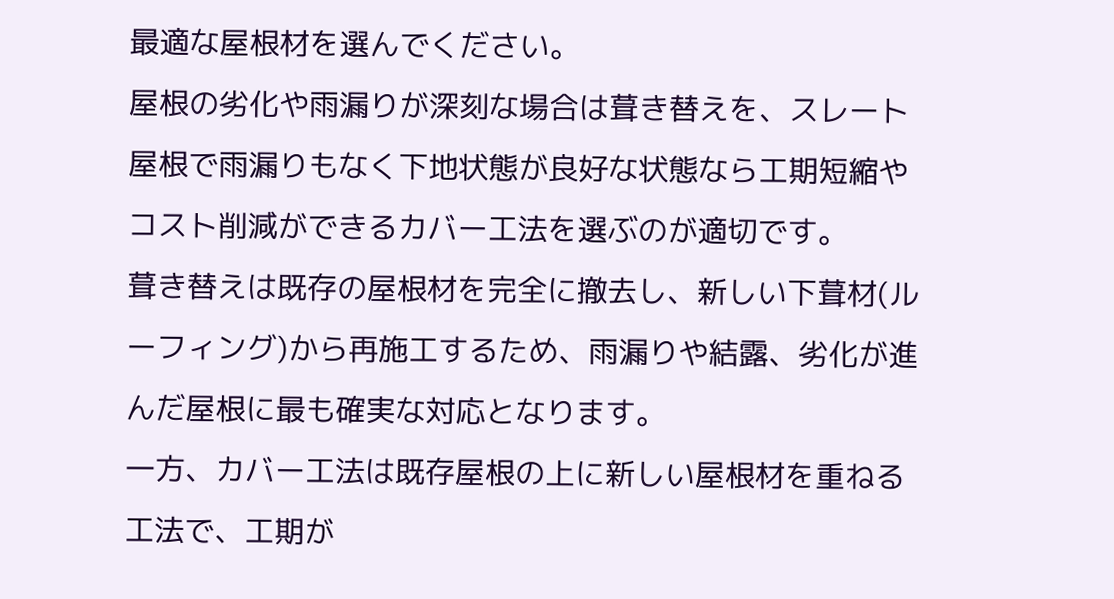最適な屋根材を選んでください。
屋根の劣化や雨漏りが深刻な場合は葺き替えを、スレート屋根で雨漏りもなく下地状態が良好な状態なら工期短縮やコスト削減ができるカバー工法を選ぶのが適切です。
葺き替えは既存の屋根材を完全に撤去し、新しい下葺材(ルーフィング)から再施工するため、雨漏りや結露、劣化が進んだ屋根に最も確実な対応となります。
一方、カバー工法は既存屋根の上に新しい屋根材を重ねる工法で、工期が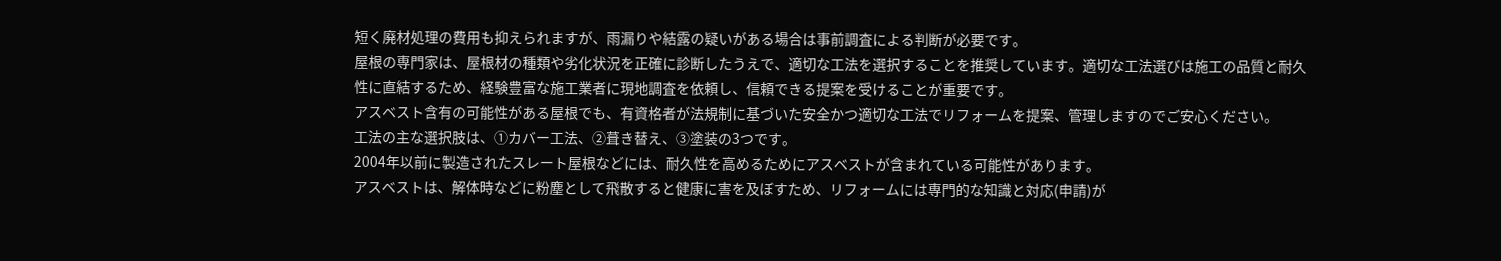短く廃材処理の費用も抑えられますが、雨漏りや結露の疑いがある場合は事前調査による判断が必要です。
屋根の専門家は、屋根材の種類や劣化状況を正確に診断したうえで、適切な工法を選択することを推奨しています。適切な工法選びは施工の品質と耐久性に直結するため、経験豊富な施工業者に現地調査を依頼し、信頼できる提案を受けることが重要です。
アスベスト含有の可能性がある屋根でも、有資格者が法規制に基づいた安全かつ適切な工法でリフォームを提案、管理しますのでご安心ください。
工法の主な選択肢は、①カバー工法、②葺き替え、③塗装の3つです。
2004年以前に製造されたスレート屋根などには、耐久性を高めるためにアスベストが含まれている可能性があります。
アスベストは、解体時などに粉塵として飛散すると健康に害を及ぼすため、リフォームには専門的な知識と対応(申請)が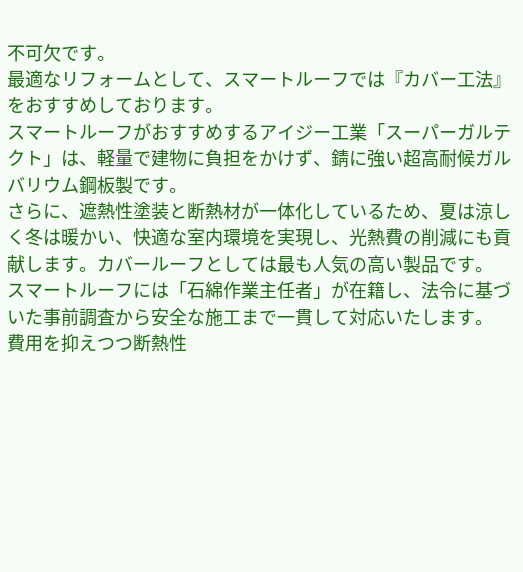不可欠です。
最適なリフォームとして、スマートルーフでは『カバー工法』をおすすめしております。
スマートルーフがおすすめするアイジー工業「スーパーガルテクト」は、軽量で建物に負担をかけず、錆に強い超高耐候ガルバリウム鋼板製です。
さらに、遮熱性塗装と断熱材が一体化しているため、夏は涼しく冬は暖かい、快適な室内環境を実現し、光熱費の削減にも貢献します。カバールーフとしては最も人気の高い製品です。
スマートルーフには「石綿作業主任者」が在籍し、法令に基づいた事前調査から安全な施工まで一貫して対応いたします。
費用を抑えつつ断熱性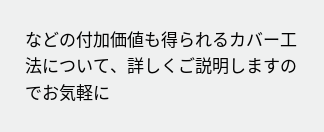などの付加価値も得られるカバー工法について、詳しくご説明しますのでお気軽に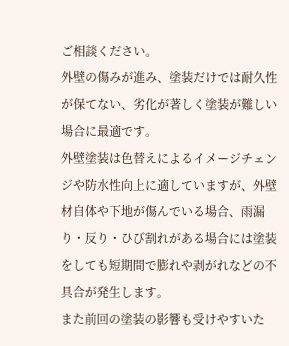ご相談ください。
外壁の傷みが進み、塗装だけでは耐久性が保てない、劣化が著しく塗装が難しい場合に最適です。
外壁塗装は色替えによるイメージチェンジや防水性向上に適していますが、外壁材自体や下地が傷んでいる場合、雨漏り・反り・ひび割れがある場合には塗装をしても短期間で膨れや剥がれなどの不具合が発生します。
また前回の塗装の影響も受けやすいた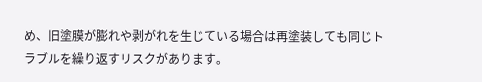め、旧塗膜が膨れや剥がれを生じている場合は再塗装しても同じトラブルを繰り返すリスクがあります。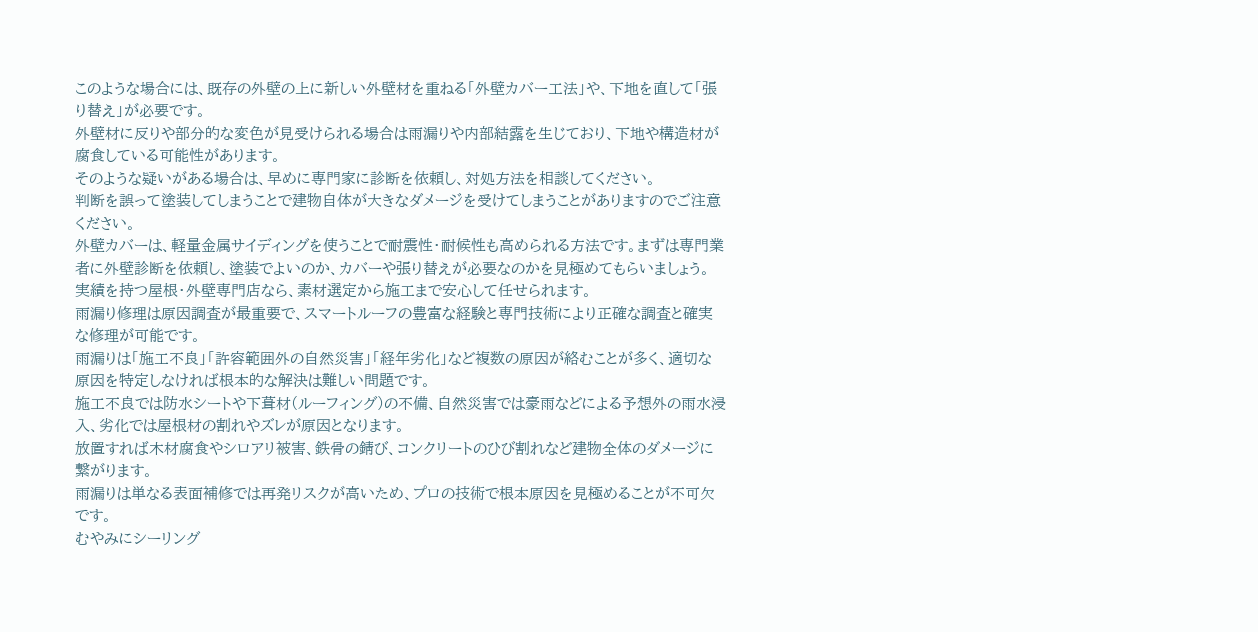このような場合には、既存の外壁の上に新しい外壁材を重ねる「外壁カバー工法」や、下地を直して「張り替え」が必要です。
外壁材に反りや部分的な変色が見受けられる場合は雨漏りや内部結露を生じており、下地や構造材が腐食している可能性があります。
そのような疑いがある場合は、早めに専門家に診断を依頼し、対処方法を相談してください。
判断を誤って塗装してしまうことで建物自体が大きなダメージを受けてしまうことがありますのでご注意ください。
外壁カバーは、軽量金属サイディングを使うことで耐震性・耐候性も高められる方法です。まずは専門業者に外壁診断を依頼し、塗装でよいのか、カバーや張り替えが必要なのかを見極めてもらいましょう。
実績を持つ屋根・外壁専門店なら、素材選定から施工まで安心して任せられます。
雨漏り修理は原因調査が最重要で、スマートルーフの豊富な経験と専門技術により正確な調査と確実な修理が可能です。
雨漏りは「施工不良」「許容範囲外の自然災害」「経年劣化」など複数の原因が絡むことが多く、適切な原因を特定しなければ根本的な解決は難しい問題です。
施工不良では防水シートや下葺材(ルーフィング)の不備、自然災害では豪雨などによる予想外の雨水浸入、劣化では屋根材の割れやズレが原因となります。
放置すれば木材腐食やシロアリ被害、鉄骨の錆び、コンクリートのひび割れなど建物全体のダメージに繋がります。
雨漏りは単なる表面補修では再発リスクが高いため、プロの技術で根本原因を見極めることが不可欠です。
むやみにシーリング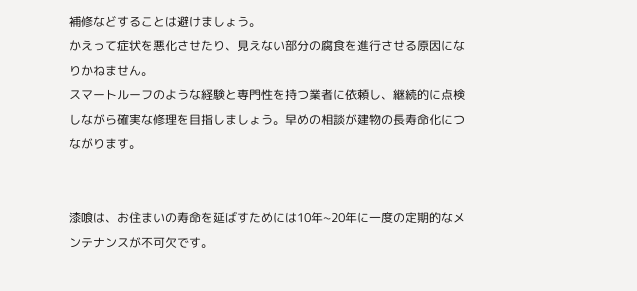補修などすることは避けましょう。
かえって症状を悪化させたり、見えない部分の腐食を進行させる原因になりかねません。
スマートルーフのような経験と専門性を持つ業者に依頼し、継続的に点検しながら確実な修理を目指しましょう。早めの相談が建物の長寿命化につながります。


漆喰は、お住まいの寿命を延ばすためには10年~20年に一度の定期的なメンテナンスが不可欠です。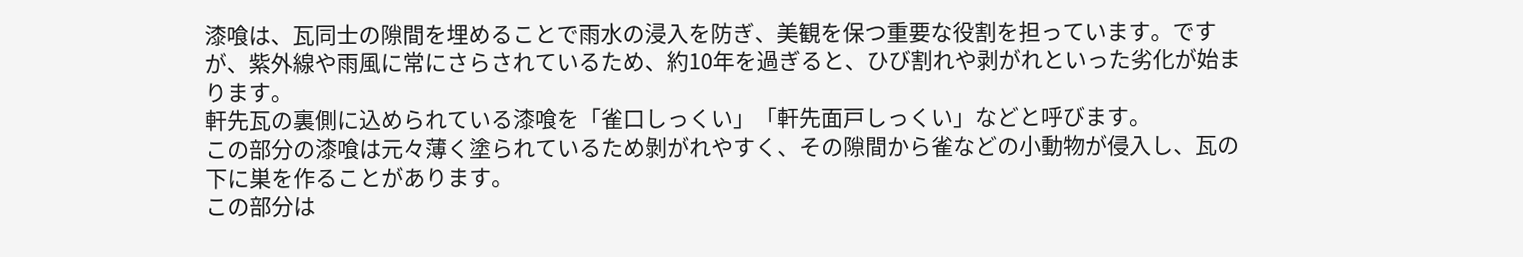漆喰は、瓦同士の隙間を埋めることで雨水の浸入を防ぎ、美観を保つ重要な役割を担っています。ですが、紫外線や雨風に常にさらされているため、約10年を過ぎると、ひび割れや剥がれといった劣化が始まります。
軒先瓦の裏側に込められている漆喰を「雀口しっくい」「軒先面戸しっくい」などと呼びます。
この部分の漆喰は元々薄く塗られているため剝がれやすく、その隙間から雀などの小動物が侵入し、瓦の下に巣を作ることがあります。
この部分は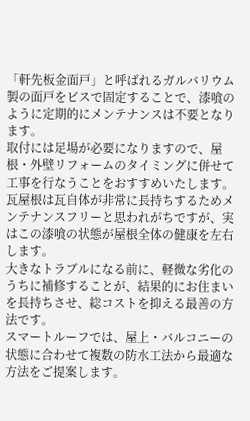「軒先板金面戸」と呼ばれるガルバリウム製の面戸をビスで固定することで、漆喰のように定期的にメンテナンスは不要となります。
取付には足場が必要になりますので、屋根・外壁リフォームのタイミングに併せて工事を行なうことをおすすめいたします。
瓦屋根は瓦自体が非常に長持ちするためメンテナンスフリーと思われがちですが、実はこの漆喰の状態が屋根全体の健康を左右します。
大きなトラブルになる前に、軽微な劣化のうちに補修することが、結果的にお住まいを長持ちさせ、総コストを抑える最善の方法です。
スマートルーフでは、屋上・バルコニーの状態に合わせて複数の防水工法から最適な方法をご提案します。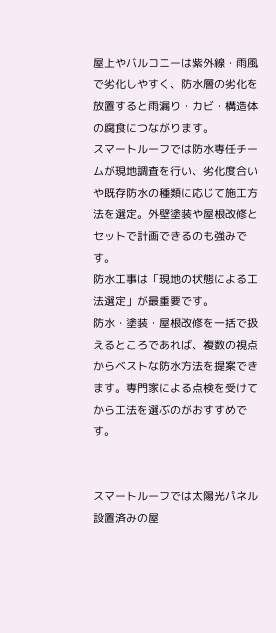屋上やバルコニーは紫外線・雨風で劣化しやすく、防水層の劣化を放置すると雨漏り・カビ・構造体の腐食につながります。
スマートルーフでは防水専任チームが現地調査を行い、劣化度合いや既存防水の種類に応じて施工方法を選定。外壁塗装や屋根改修とセットで計画できるのも強みです。
防水工事は「現地の状態による工法選定」が最重要です。
防水・塗装・屋根改修を一括で扱えるところであれば、複数の視点からベストな防水方法を提案できます。専門家による点検を受けてから工法を選ぶのがおすすめです。


スマートルーフでは太陽光パネル設置済みの屋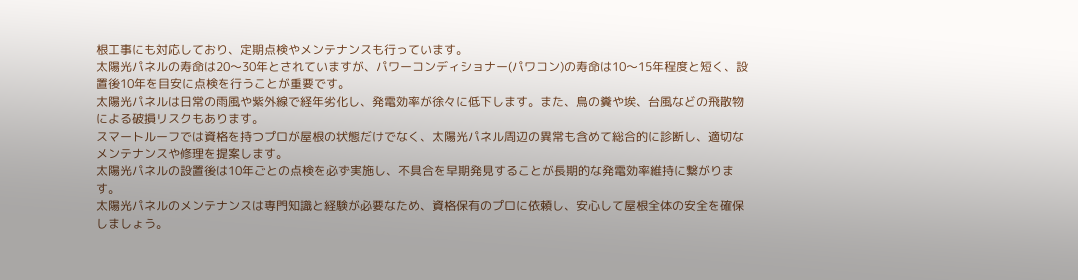根工事にも対応しており、定期点検やメンテナンスも行っています。
太陽光パネルの寿命は20〜30年とされていますが、パワーコンディショナー(パワコン)の寿命は10〜15年程度と短く、設置後10年を目安に点検を行うことが重要です。
太陽光パネルは日常の雨風や紫外線で経年劣化し、発電効率が徐々に低下します。また、鳥の糞や埃、台風などの飛散物による破損リスクもあります。
スマートルーフでは資格を持つプロが屋根の状態だけでなく、太陽光パネル周辺の異常も含めて総合的に診断し、適切なメンテナンスや修理を提案します。
太陽光パネルの設置後は10年ごとの点検を必ず実施し、不具合を早期発見することが長期的な発電効率維持に繋がります。
太陽光パネルのメンテナンスは専門知識と経験が必要なため、資格保有のプロに依頼し、安心して屋根全体の安全を確保しましょう。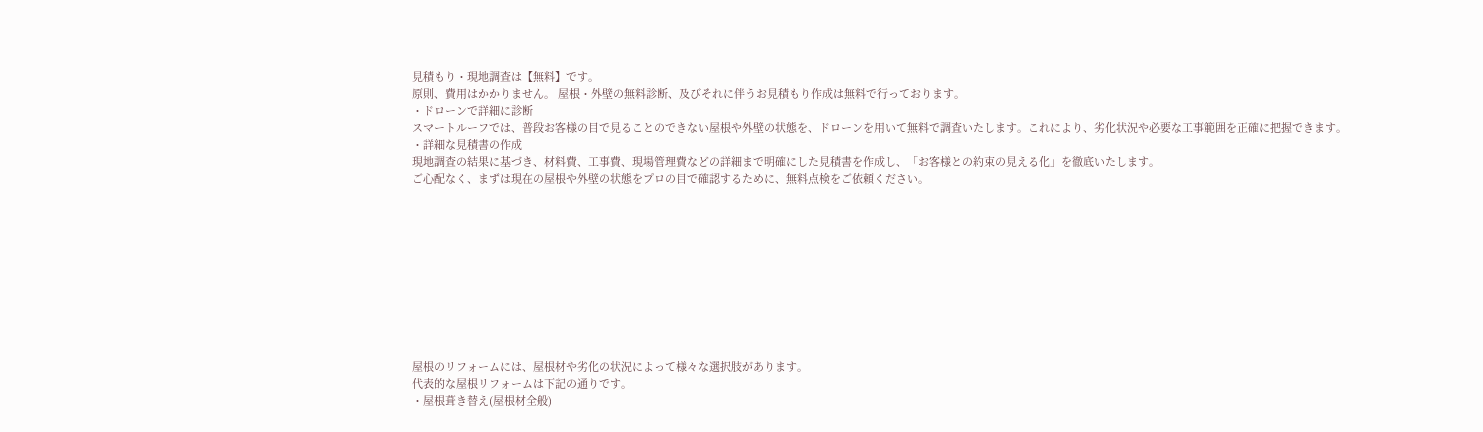見積もり・現地調査は【無料】です。
原則、費用はかかりません。 屋根・外壁の無料診断、及びそれに伴うお見積もり作成は無料で行っております。
・ドローンで詳細に診断
スマートルーフでは、普段お客様の目で見ることのできない屋根や外壁の状態を、ドローンを用いて無料で調査いたします。これにより、劣化状況や必要な工事範囲を正確に把握できます。
・詳細な見積書の作成
現地調査の結果に基づき、材料費、工事費、現場管理費などの詳細まで明確にした見積書を作成し、「お客様との約束の見える化」を徹底いたします。
ご心配なく、まずは現在の屋根や外壁の状態をプロの目で確認するために、無料点検をご依頼ください。










屋根のリフォームには、屋根材や劣化の状況によって様々な選択肢があります。
代表的な屋根リフォームは下記の通りです。
・屋根葺き替え(屋根材全般)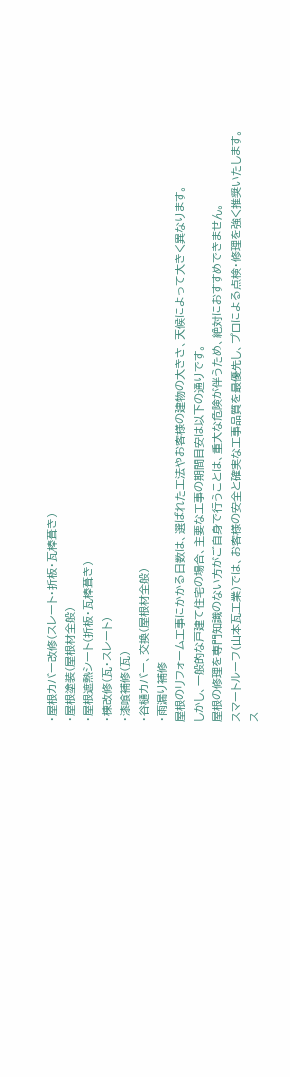・屋根カバー改修(スレート・折板・瓦棒葺き)
・屋根塗装(屋根材全般)
・屋根遮熱シート(折板・瓦棒葺き)
・棟改修(瓦・スレート)
・漆喰補修(瓦)
・谷樋カバー、交換(屋根材全般)
・雨漏り補修
屋根のリフォーム工事にかかる日数は、選ばれた工法やお客様の建物の大きさ、天候によって大きく異なります。
しかし、一般的な戸建て住宅の場合、主要な工事の期間目安は以下の通りです。
屋根の修理を専門知識のない方がご自身で行うことは、重大な危険が伴うため、絶対におすすめできません。
スマートルーフ(山本瓦工業)では、お客様の安全と確実な工事品質を最優先し、プロによる点検・修理を強く推奨いたします。
ス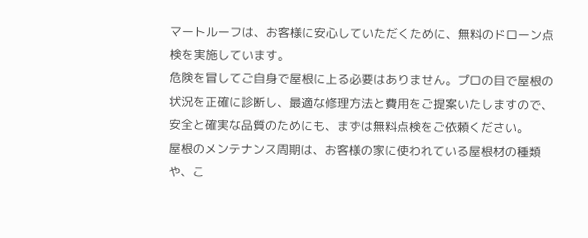マートルーフは、お客様に安心していただくために、無料のドローン点検を実施しています。
危険を冒してご自身で屋根に上る必要はありません。プロの目で屋根の状況を正確に診断し、最適な修理方法と費用をご提案いたしますので、安全と確実な品質のためにも、まずは無料点検をご依頼ください。
屋根のメンテナンス周期は、お客様の家に使われている屋根材の種類や、こ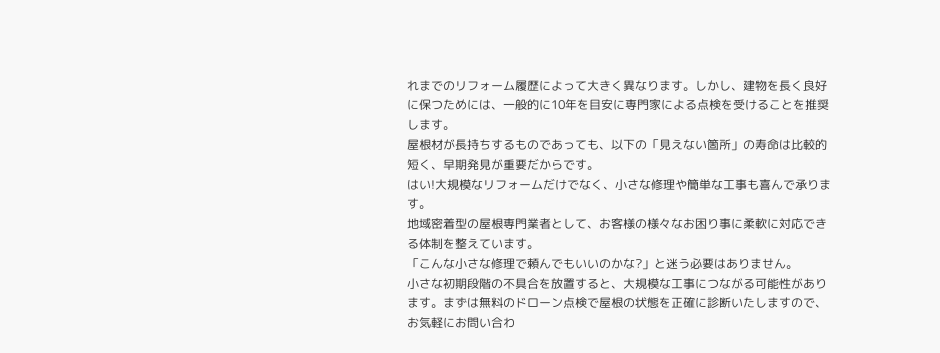れまでのリフォーム履歴によって大きく異なります。しかし、建物を長く良好に保つためには、一般的に10年を目安に専門家による点検を受けることを推奨します。
屋根材が長持ちするものであっても、以下の「見えない箇所」の寿命は比較的短く、早期発見が重要だからです。
はい!大規模なリフォームだけでなく、小さな修理や簡単な工事も喜んで承ります。
地域密着型の屋根専門業者として、お客様の様々なお困り事に柔軟に対応できる体制を整えています。
「こんな小さな修理で頼んでもいいのかな?」と迷う必要はありません。
小さな初期段階の不具合を放置すると、大規模な工事につながる可能性があります。まずは無料のドローン点検で屋根の状態を正確に診断いたしますので、お気軽にお問い合わ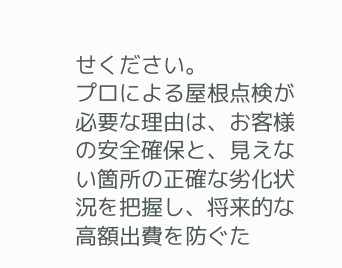せください。
プロによる屋根点検が必要な理由は、お客様の安全確保と、見えない箇所の正確な劣化状況を把握し、将来的な高額出費を防ぐた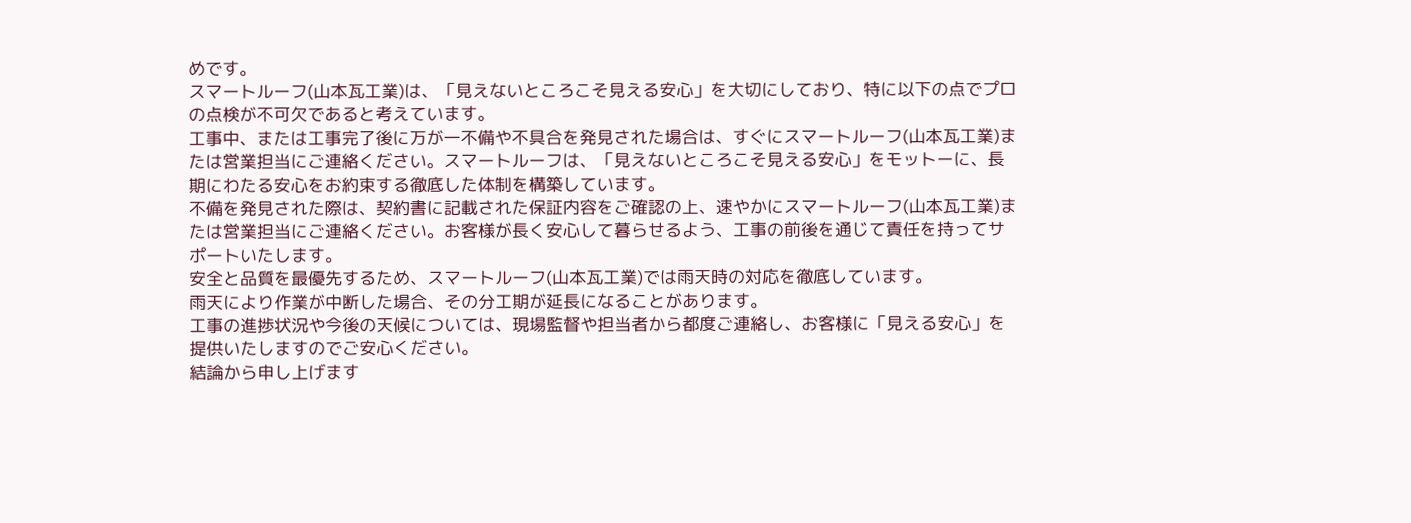めです。
スマートルーフ(山本瓦工業)は、「見えないところこそ見える安心」を大切にしており、特に以下の点でプロの点検が不可欠であると考えています。
工事中、または工事完了後に万が一不備や不具合を発見された場合は、すぐにスマートルーフ(山本瓦工業)または営業担当にご連絡ください。スマートルーフは、「見えないところこそ見える安心」をモットーに、長期にわたる安心をお約束する徹底した体制を構築しています。
不備を発見された際は、契約書に記載された保証内容をご確認の上、速やかにスマートルーフ(山本瓦工業)または営業担当にご連絡ください。お客様が長く安心して暮らせるよう、工事の前後を通じて責任を持ってサポートいたします。
安全と品質を最優先するため、スマートルーフ(山本瓦工業)では雨天時の対応を徹底しています。
雨天により作業が中断した場合、その分工期が延長になることがあります。
工事の進捗状況や今後の天候については、現場監督や担当者から都度ご連絡し、お客様に「見える安心」を提供いたしますのでご安心ください。
結論から申し上げます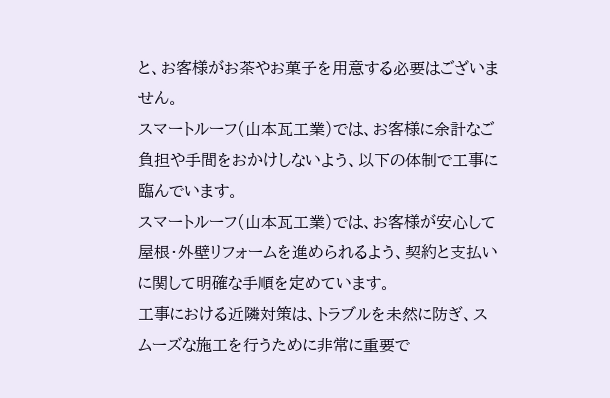と、お客様がお茶やお菓子を用意する必要はございません。
スマートルーフ(山本瓦工業)では、お客様に余計なご負担や手間をおかけしないよう、以下の体制で工事に臨んでいます。
スマートルーフ(山本瓦工業)では、お客様が安心して屋根・外壁リフォームを進められるよう、契約と支払いに関して明確な手順を定めています。
工事における近隣対策は、トラブルを未然に防ぎ、スムーズな施工を行うために非常に重要で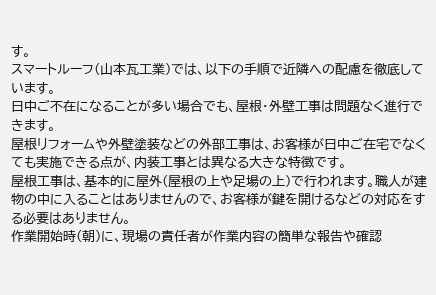す。
スマートルーフ(山本瓦工業)では、以下の手順で近隣への配慮を徹底しています。
日中ご不在になることが多い場合でも、屋根・外壁工事は問題なく進行できます。
屋根リフォームや外壁塗装などの外部工事は、お客様が日中ご在宅でなくても実施できる点が、内装工事とは異なる大きな特徴です。
屋根工事は、基本的に屋外(屋根の上や足場の上)で行われます。職人が建物の中に入ることはありませんので、お客様が鍵を開けるなどの対応をする必要はありません。
作業開始時(朝)に、現場の責任者が作業内容の簡単な報告や確認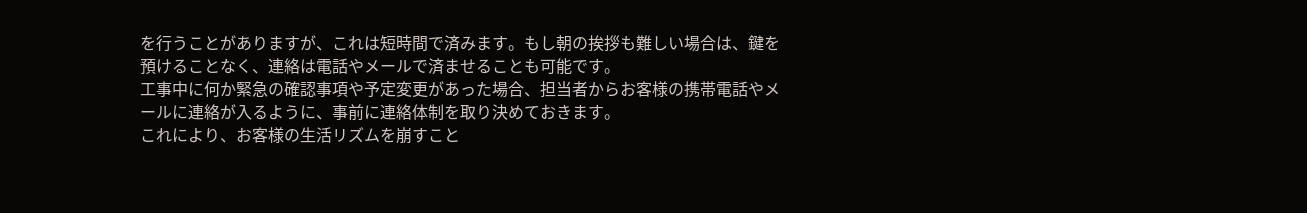を行うことがありますが、これは短時間で済みます。もし朝の挨拶も難しい場合は、鍵を預けることなく、連絡は電話やメールで済ませることも可能です。
工事中に何か緊急の確認事項や予定変更があった場合、担当者からお客様の携帯電話やメールに連絡が入るように、事前に連絡体制を取り決めておきます。
これにより、お客様の生活リズムを崩すこと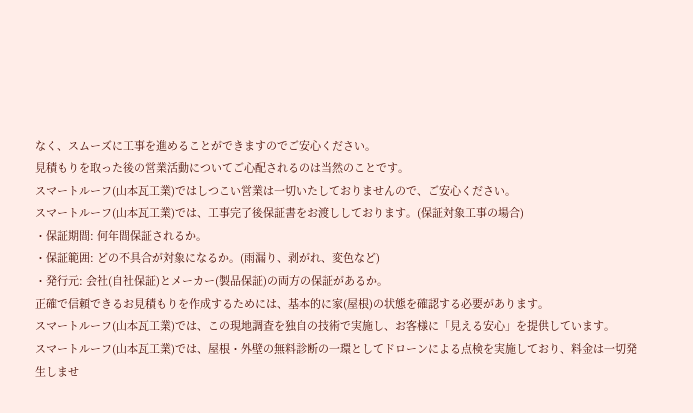なく、スムーズに工事を進めることができますのでご安心ください。
見積もりを取った後の営業活動についてご心配されるのは当然のことです。
スマートルーフ(山本瓦工業)ではしつこい営業は一切いたしておりませんので、ご安心ください。
スマートルーフ(山本瓦工業)では、工事完了後保証書をお渡ししております。(保証対象工事の場合)
・保証期間: 何年間保証されるか。
・保証範囲: どの不具合が対象になるか。(雨漏り、剥がれ、変色など)
・発行元: 会社(自社保証)とメーカー(製品保証)の両方の保証があるか。
正確で信頼できるお見積もりを作成するためには、基本的に家(屋根)の状態を確認する必要があります。
スマートルーフ(山本瓦工業)では、この現地調査を独自の技術で実施し、お客様に「見える安心」を提供しています。
スマートルーフ(山本瓦工業)では、屋根・外壁の無料診断の一環としてドローンによる点検を実施しており、料金は一切発生しませ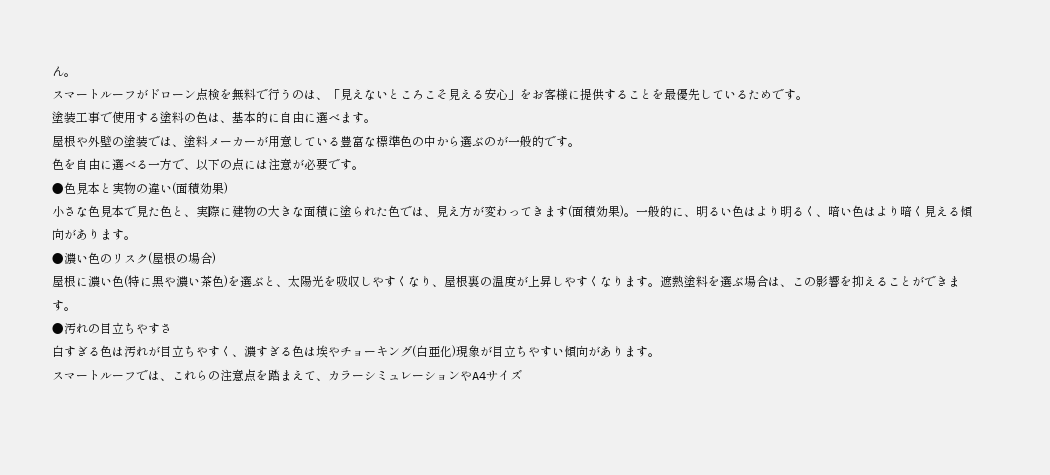ん。
スマートルーフがドローン点検を無料で行うのは、「見えないところこそ見える安心」をお客様に提供することを最優先しているためです。
塗装工事で使用する塗料の色は、基本的に自由に選べます。
屋根や外壁の塗装では、塗料メーカーが用意している豊富な標準色の中から選ぶのが一般的です。
色を自由に選べる一方で、以下の点には注意が必要です。
●色見本と実物の違い(面積効果)
小さな色見本で見た色と、実際に建物の大きな面積に塗られた色では、見え方が変わってきます(面積効果)。一般的に、明るい色はより明るく、暗い色はより暗く見える傾向があります。
●濃い色のリスク(屋根の場合)
屋根に濃い色(特に黒や濃い茶色)を選ぶと、太陽光を吸収しやすくなり、屋根裏の温度が上昇しやすくなります。遮熱塗料を選ぶ場合は、この影響を抑えることができます。
●汚れの目立ちやすさ
白すぎる色は汚れが目立ちやすく、濃すぎる色は埃やチョーキング(白亜化)現象が目立ちやすい傾向があります。
スマートルーフでは、これらの注意点を踏まえて、カラーシミュレーションやA4サイズ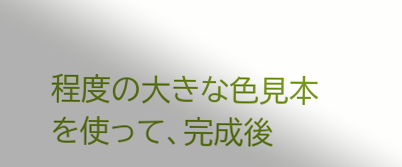程度の大きな色見本を使って、完成後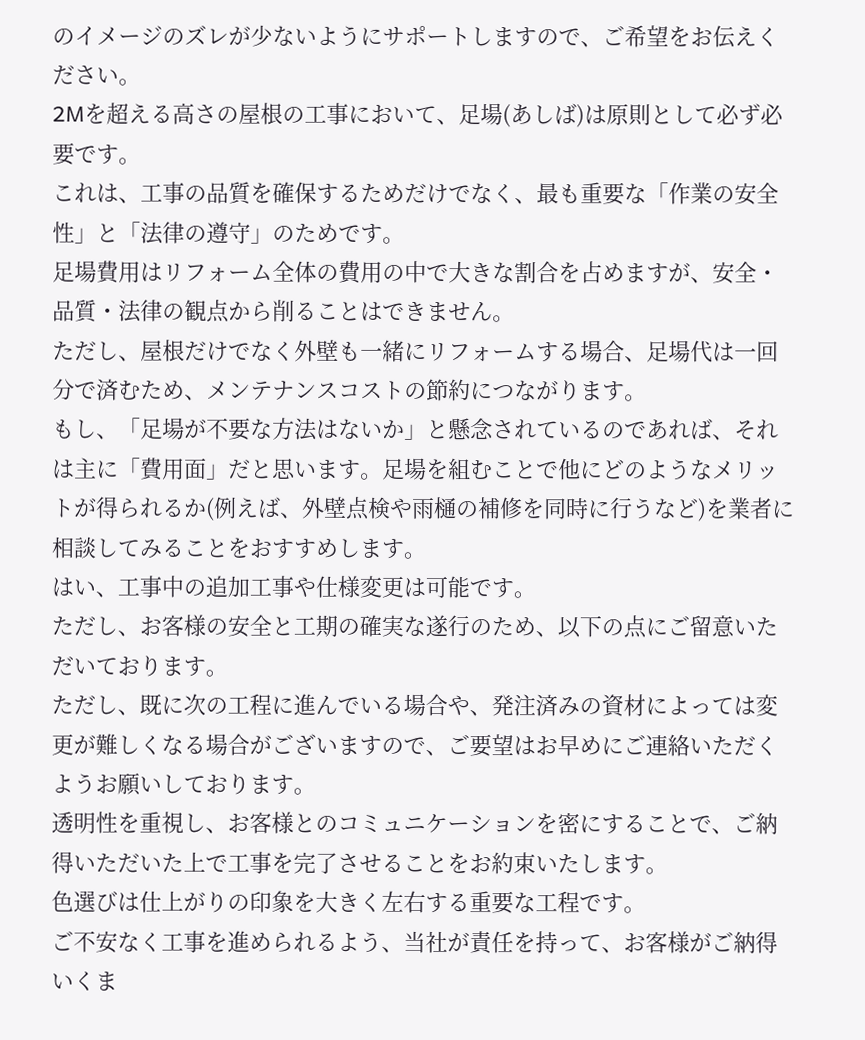のイメージのズレが少ないようにサポートしますので、ご希望をお伝えください。
2Mを超える高さの屋根の工事において、足場(あしば)は原則として必ず必要です。
これは、工事の品質を確保するためだけでなく、最も重要な「作業の安全性」と「法律の遵守」のためです。
足場費用はリフォーム全体の費用の中で大きな割合を占めますが、安全・品質・法律の観点から削ることはできません。
ただし、屋根だけでなく外壁も一緒にリフォームする場合、足場代は一回分で済むため、メンテナンスコストの節約につながります。
もし、「足場が不要な方法はないか」と懸念されているのであれば、それは主に「費用面」だと思います。足場を組むことで他にどのようなメリットが得られるか(例えば、外壁点検や雨樋の補修を同時に行うなど)を業者に相談してみることをおすすめします。
はい、工事中の追加工事や仕様変更は可能です。
ただし、お客様の安全と工期の確実な遂行のため、以下の点にご留意いただいております。
ただし、既に次の工程に進んでいる場合や、発注済みの資材によっては変更が難しくなる場合がございますので、ご要望はお早めにご連絡いただくようお願いしております。
透明性を重視し、お客様とのコミュニケーションを密にすることで、ご納得いただいた上で工事を完了させることをお約束いたします。
色選びは仕上がりの印象を大きく左右する重要な工程です。
ご不安なく工事を進められるよう、当社が責任を持って、お客様がご納得いくま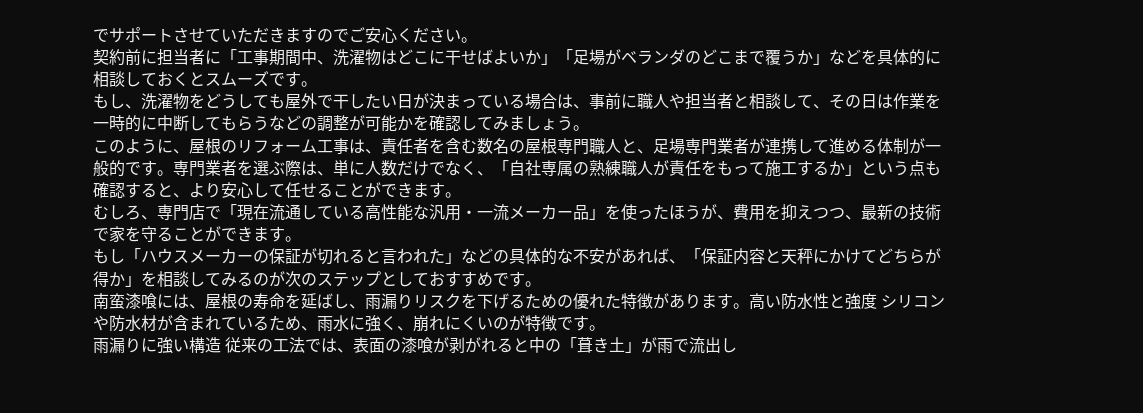でサポートさせていただきますのでご安心ください。
契約前に担当者に「工事期間中、洗濯物はどこに干せばよいか」「足場がベランダのどこまで覆うか」などを具体的に相談しておくとスムーズです。
もし、洗濯物をどうしても屋外で干したい日が決まっている場合は、事前に職人や担当者と相談して、その日は作業を一時的に中断してもらうなどの調整が可能かを確認してみましょう。
このように、屋根のリフォーム工事は、責任者を含む数名の屋根専門職人と、足場専門業者が連携して進める体制が一般的です。専門業者を選ぶ際は、単に人数だけでなく、「自社専属の熟練職人が責任をもって施工するか」という点も確認すると、より安心して任せることができます。
むしろ、専門店で「現在流通している高性能な汎用・一流メーカー品」を使ったほうが、費用を抑えつつ、最新の技術で家を守ることができます。
もし「ハウスメーカーの保証が切れると言われた」などの具体的な不安があれば、「保証内容と天秤にかけてどちらが得か」を相談してみるのが次のステップとしておすすめです。
南蛮漆喰には、屋根の寿命を延ばし、雨漏りリスクを下げるための優れた特徴があります。高い防水性と強度 シリコンや防水材が含まれているため、雨水に強く、崩れにくいのが特徴です。
雨漏りに強い構造 従来の工法では、表面の漆喰が剥がれると中の「葺き土」が雨で流出し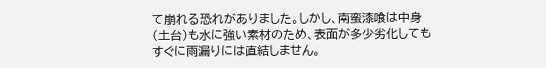て崩れる恐れがありました。しかし、南蛮漆喰は中身(土台)も水に強い素材のため、表面が多少劣化してもすぐに雨漏りには直結しません。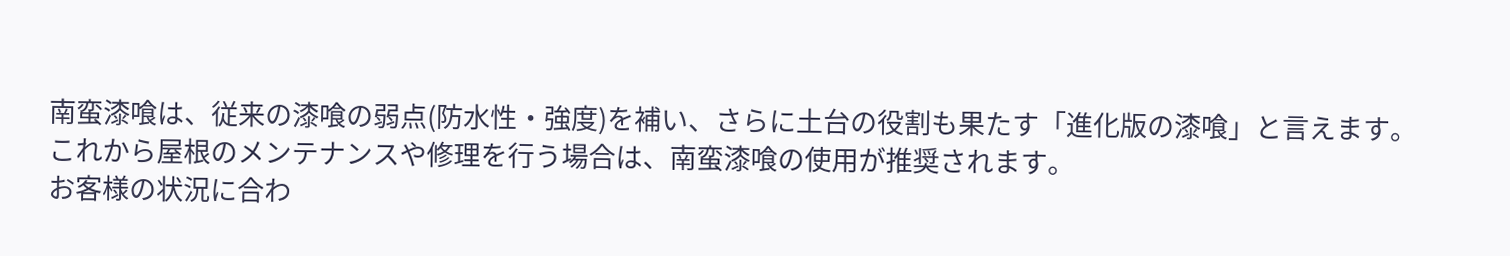南蛮漆喰は、従来の漆喰の弱点(防水性・強度)を補い、さらに土台の役割も果たす「進化版の漆喰」と言えます。これから屋根のメンテナンスや修理を行う場合は、南蛮漆喰の使用が推奨されます。
お客様の状況に合わ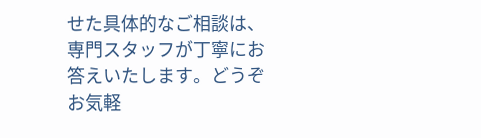せた具体的なご相談は、専門スタッフが丁寧にお答えいたします。どうぞお気軽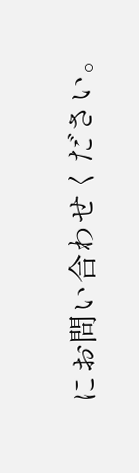にお問い合わせください。